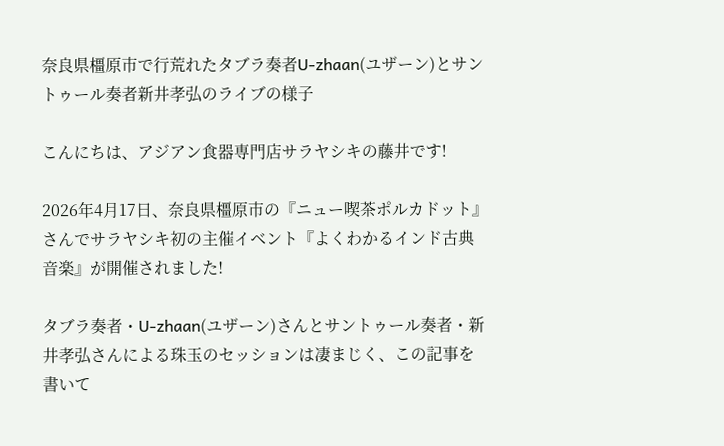奈良県橿原市で行荒れたタブラ奏者U-zhaan(ユザーン)とサントゥール奏者新井孝弘のライブの様子

こんにちは、アジアン食器専門店サラヤシキの藤井です!

2026年4月17日、奈良県橿原市の『ニュー喫茶ポルカドット』さんでサラヤシキ初の主催イベント『よくわかるインド古典音楽』が開催されました!

タブラ奏者・U-zhaan(ユザーン)さんとサントゥール奏者・新井孝弘さんによる珠玉のセッションは凄まじく、この記事を書いて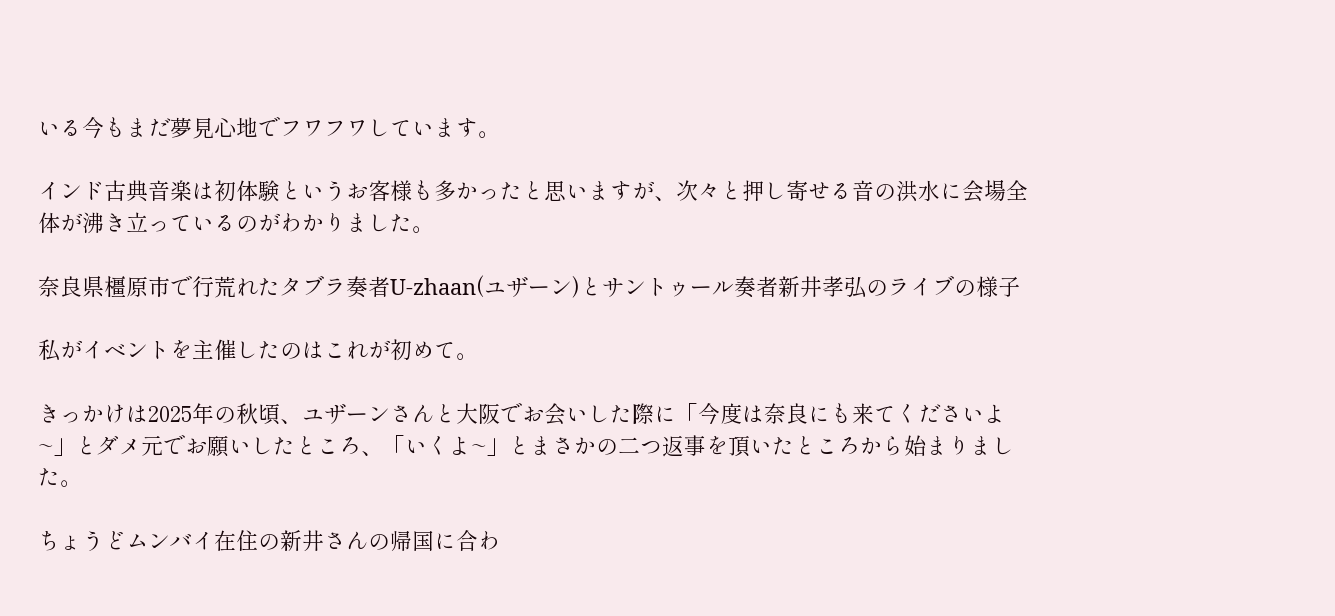いる今もまだ夢見心地でフワフワしています。

インド古典音楽は初体験というお客様も多かったと思いますが、次々と押し寄せる音の洪水に会場全体が沸き立っているのがわかりました。

奈良県橿原市で行荒れたタブラ奏者U-zhaan(ユザーン)とサントゥール奏者新井孝弘のライブの様子

私がイベントを主催したのはこれが初めて。

きっかけは2025年の秋頃、ユザーンさんと大阪でお会いした際に「今度は奈良にも来てくださいよ~」とダメ元でお願いしたところ、「いくよ~」とまさかの二つ返事を頂いたところから始まりました。

ちょうどムンバイ在住の新井さんの帰国に合わ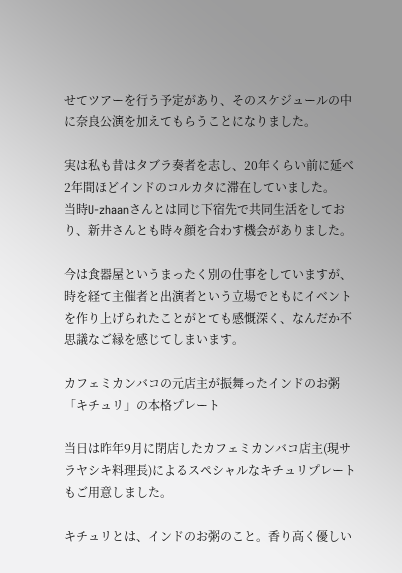せてツアーを行う予定があり、そのスケジュールの中に奈良公演を加えてもらうことになりました。

実は私も昔はタブラ奏者を志し、20年くらい前に延べ2年間ほどインドのコルカタに滞在していました。
当時U-zhaanさんとは同じ下宿先で共同生活をしており、新井さんとも時々顔を合わす機会がありました。

今は食器屋というまったく別の仕事をしていますが、時を経て主催者と出演者という立場でともにイベントを作り上げられたことがとても感慨深く、なんだか不思議なご縁を感じてしまいます。

カフェミカンバコの元店主が振舞ったインドのお粥「キチュリ」の本格プレート

当日は昨年9月に閉店したカフェミカンバコ店主(現サラヤシキ料理長)によるスペシャルなキチュリプレートもご用意しました。

キチュリとは、インドのお粥のこと。香り高く優しい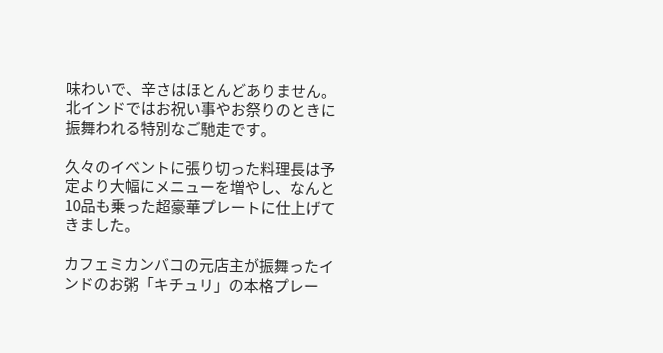味わいで、辛さはほとんどありません。
北インドではお祝い事やお祭りのときに振舞われる特別なご馳走です。

久々のイベントに張り切った料理長は予定より大幅にメニューを増やし、なんと10品も乗った超豪華プレートに仕上げてきました。

カフェミカンバコの元店主が振舞ったインドのお粥「キチュリ」の本格プレー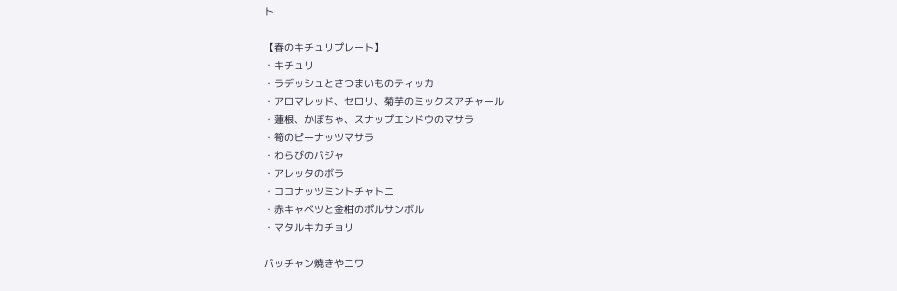ト

【春のキチュリプレート】
・キチュリ
・ラデッシュとさつまいものティッカ
・アロマレッド、セロリ、菊芋のミックスアチャール
・蓮根、かぼちゃ、スナップエンドウのマサラ
・筍のピーナッツマサラ
・わらびのバジャ
・アレッタのボラ
・ココナッツミントチャトニ
・赤キャベツと金柑のポルサンボル
・マタルキカチョリ

バッチャン焼きやニワ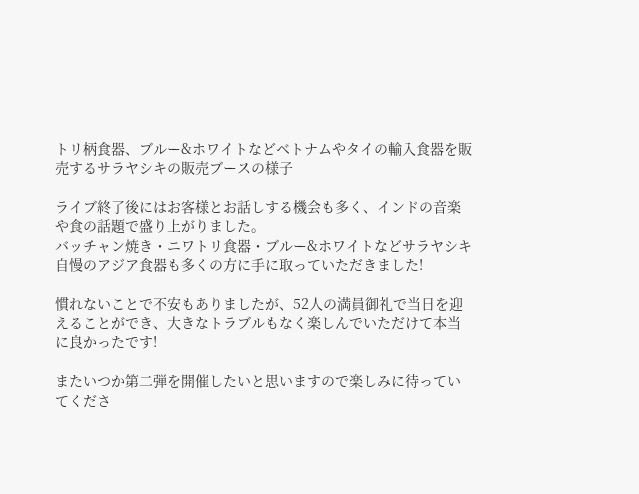トリ柄食器、ブルー&ホワイトなどベトナムやタイの輸入食器を販売するサラヤシキの販売ブースの様子

ライブ終了後にはお客様とお話しする機会も多く、インドの音楽や食の話題で盛り上がりました。
バッチャン焼き・ニワトリ食器・ブルー&ホワイトなどサラヤシキ自慢のアジア食器も多くの方に手に取っていただきました!

慣れないことで不安もありましたが、52人の満員御礼で当日を迎えることができ、大きなトラブルもなく楽しんでいただけて本当に良かったです!

またいつか第二弾を開催したいと思いますので楽しみに待っていてくださ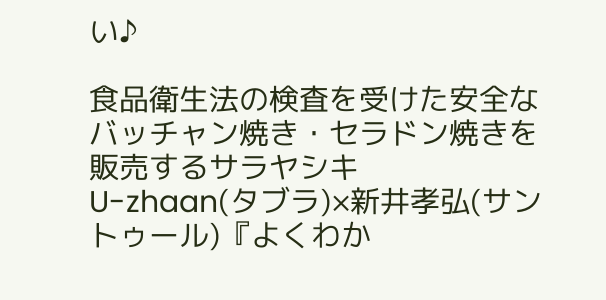い♪

食品衛生法の検査を受けた安全なバッチャン焼き・セラドン焼きを販売するサラヤシキ
U-zhaan(タブラ)×新井孝弘(サントゥール)『よくわか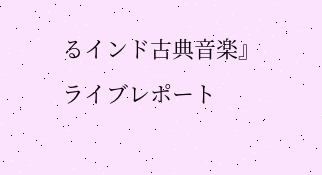るインド古典音楽』ライブレポート